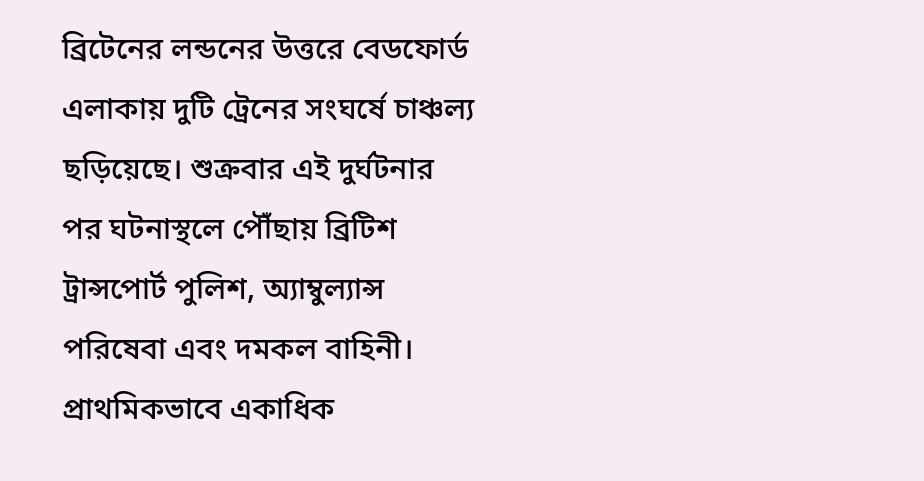ব্রিটেনের লন্ডনের উত্তরে বেডফোর্ড এলাকায় দুটি ট্রেনের সংঘর্ষে চাঞ্চল্য ছড়িয়েছে। শুক্রবার এই দুর্ঘটনার পর ঘটনাস্থলে পৌঁছায় ব্রিটিশ ট্রান্সপোর্ট পুলিশ, অ্যাম্বুল্যান্স পরিষেবা এবং দমকল বাহিনী। প্রাথমিকভাবে একাধিক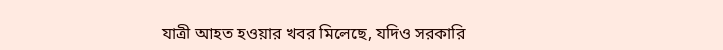যাত্রী আহত হওয়ার খবর মিলেছে, যদিও সরকারি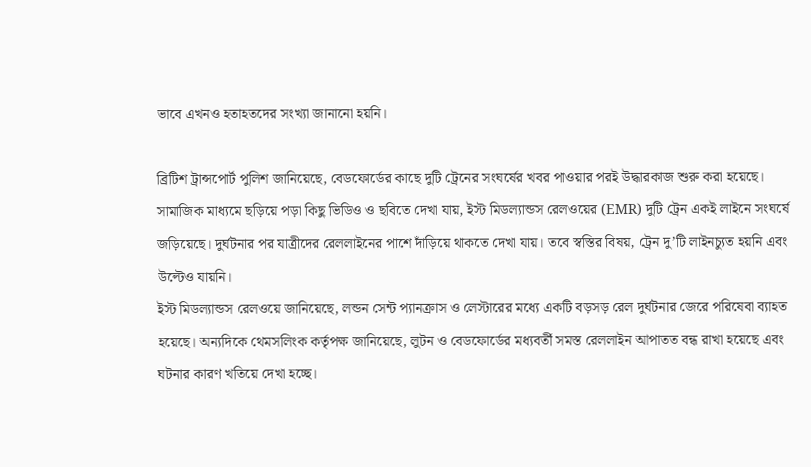ভাবে এখনও হতাহতদের সংখ্যা জানানো হয়নি।

ব্রিটিশ ট্রান্সপোর্ট পুলিশ জানিয়েছে, বেডফোর্ডের কাছে দুটি ট্রেনের সংঘর্ষের খবর পাওয়ার পরই উদ্ধারকাজ শুরু করা হয়েছে। সামাজিক মাধ্যমে ছড়িয়ে পড়া কিছু ভিডিও ও ছবিতে দেখা যায়, ইস্ট মিডল্যান্ডস রেলওয়ের (EMR) দুটি ট্রেন একই লাইনে সংঘর্ষে জড়িয়েছে। দুর্ঘটনার পর যাত্রীদের রেললাইনের পাশে দাঁড়িয়ে থাকতে দেখা যায়। তবে স্বস্তির বিষয়, ট্রেন দু’টি লাইনচ্যুত হয়নি এবং উল্টেও যায়নি।
ইস্ট মিডল্যান্ডস রেলওয়ে জানিয়েছে, লন্ডন সেন্ট প্যানক্রাস ও লেস্টারের মধ্যে একটি বড়সড় রেল দুর্ঘটনার জেরে পরিষেবা ব্যাহত হয়েছে। অন্যদিকে থেমসলিংক কর্তৃপক্ষ জানিয়েছে, লুটন ও বেডফোর্ডের মধ্যবর্তী সমস্ত রেললাইন আপাতত বন্ধ রাখা হয়েছে এবং ঘটনার কারণ খতিয়ে দেখা হচ্ছে।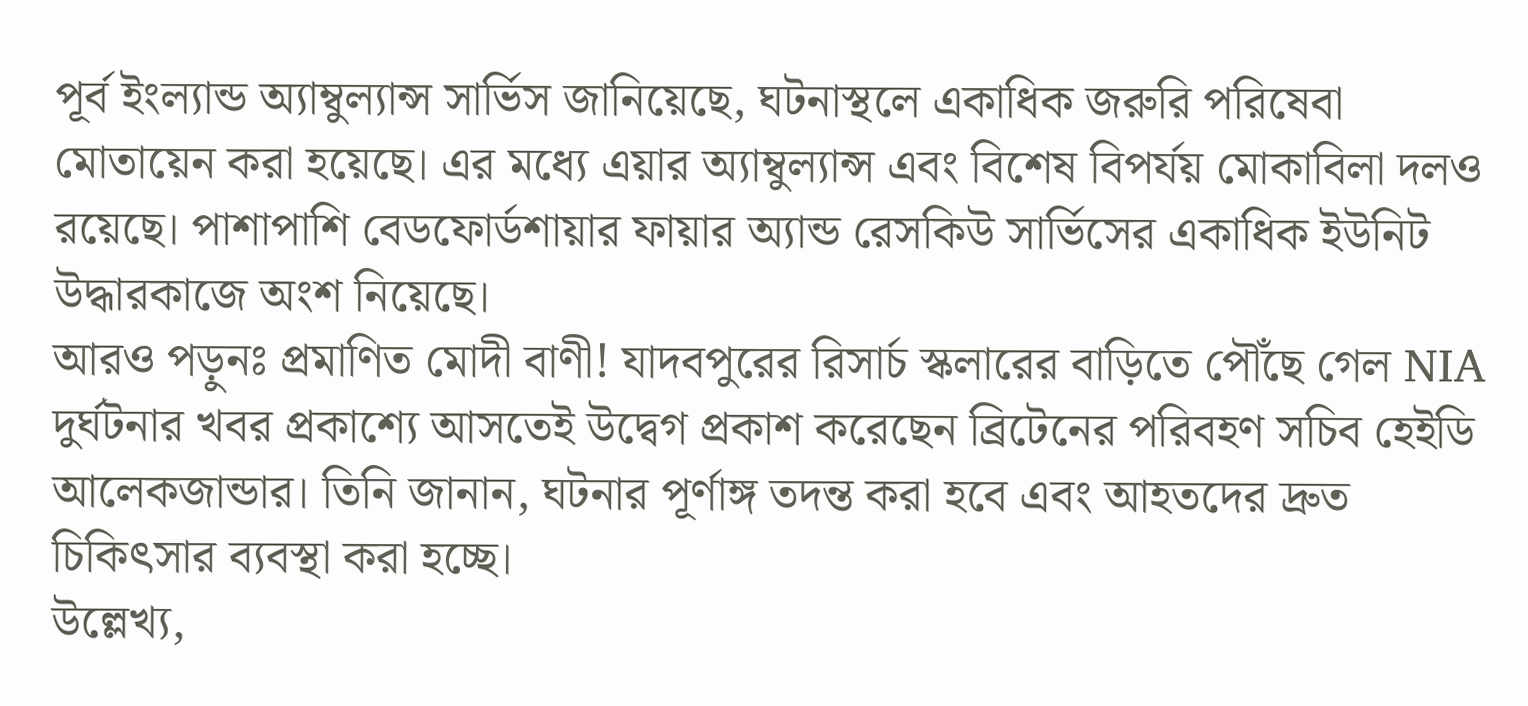পূর্ব ইংল্যান্ড অ্যাম্বুল্যান্স সার্ভিস জানিয়েছে, ঘটনাস্থলে একাধিক জরুরি পরিষেবা মোতায়েন করা হয়েছে। এর মধ্যে এয়ার অ্যাম্বুল্যান্স এবং বিশেষ বিপর্যয় মোকাবিলা দলও রয়েছে। পাশাপাশি বেডফোর্ডশায়ার ফায়ার অ্যান্ড রেসকিউ সার্ভিসের একাধিক ইউনিট উদ্ধারকাজে অংশ নিয়েছে।
আরও পড়ুনঃ প্রমাণিত মোদী বাণী! যাদবপুরের রিসার্চ স্কলারের বাড়িতে পৌঁছে গেল NIA
দুর্ঘটনার খবর প্রকাশ্যে আসতেই উদ্বেগ প্রকাশ করেছেন ব্রিটেনের পরিবহণ সচিব হেইডি আলেকজান্ডার। তিনি জানান, ঘটনার পূর্ণাঙ্গ তদন্ত করা হবে এবং আহতদের দ্রুত চিকিৎসার ব্যবস্থা করা হচ্ছে।
উল্লেখ্য,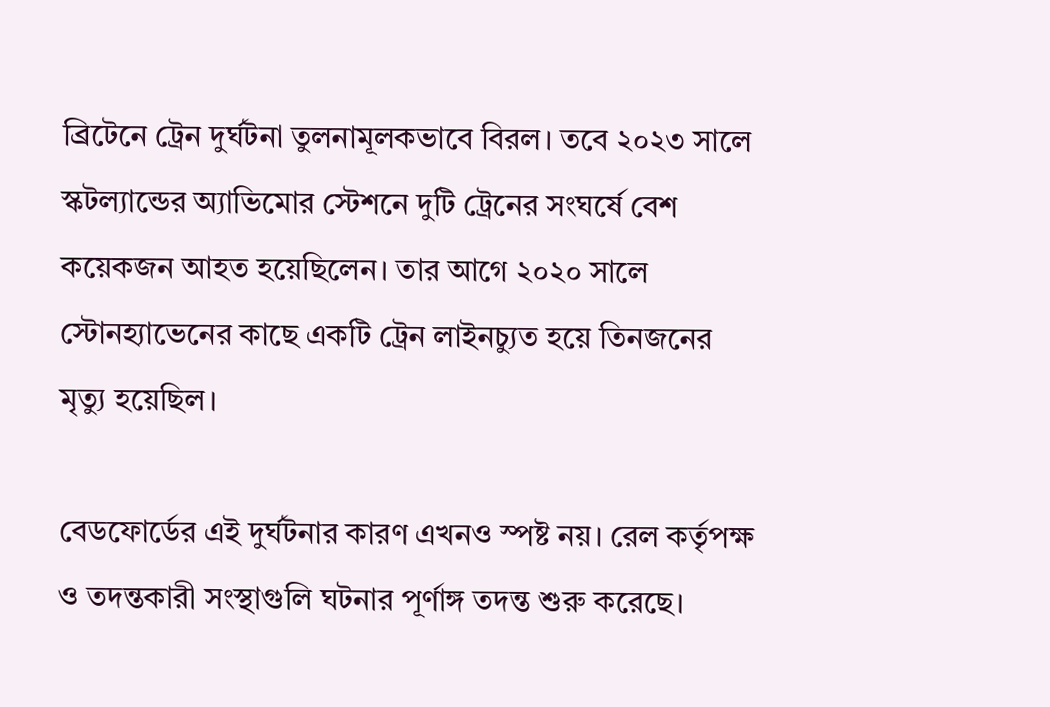ব্রিটেনে ট্রেন দুর্ঘটনা তুলনামূলকভাবে বিরল। তবে ২০২৩ সালে স্কটল্যান্ডের অ্যাভিমোর স্টেশনে দুটি ট্রেনের সংঘর্ষে বেশ কয়েকজন আহত হয়েছিলেন। তার আগে ২০২০ সালে স্টোনহ্যাভেনের কাছে একটি ট্রেন লাইনচ্যুত হয়ে তিনজনের মৃত্যু হয়েছিল।

বেডফোর্ডের এই দুর্ঘটনার কারণ এখনও স্পষ্ট নয়। রেল কর্তৃপক্ষ ও তদন্তকারী সংস্থাগুলি ঘটনার পূর্ণাঙ্গ তদন্ত শুরু করেছে।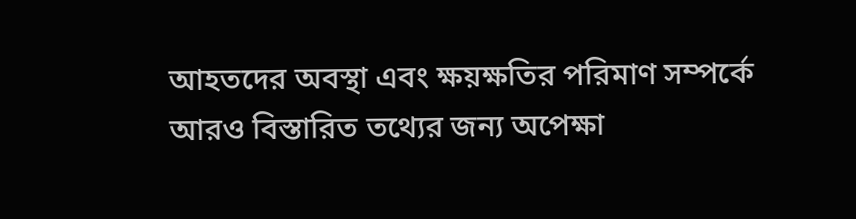আহতদের অবস্থা এবং ক্ষয়ক্ষতির পরিমাণ সম্পর্কে আরও বিস্তারিত তথ্যের জন্য অপেক্ষা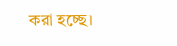করা হচ্ছে।